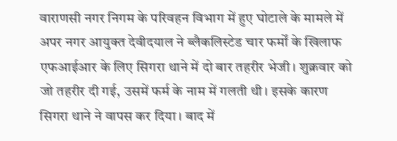वाराणसी नगर निगम के परिवहन विभाग में हुए घोटाले के मामले में अपर नगर आयुक्त देवीदयाल ने ब्लैकलिस्टेड चार फर्मों के खिलाफ एफआईआर के लिए सिगरा थाने में दो बार तहरीर भेजी। शुक्रवार को जो तहरीर दी गई, उसमें फर्म के नाम में गलती थी। इसके कारण सिगरा थाने ने वापस कर दिया। बाद में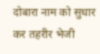दोबारा नाम को सुधार कर तहरीर भेजी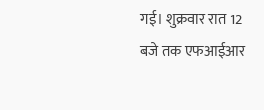गई। शुक्रवार रात 12 बजे तक एफआईआर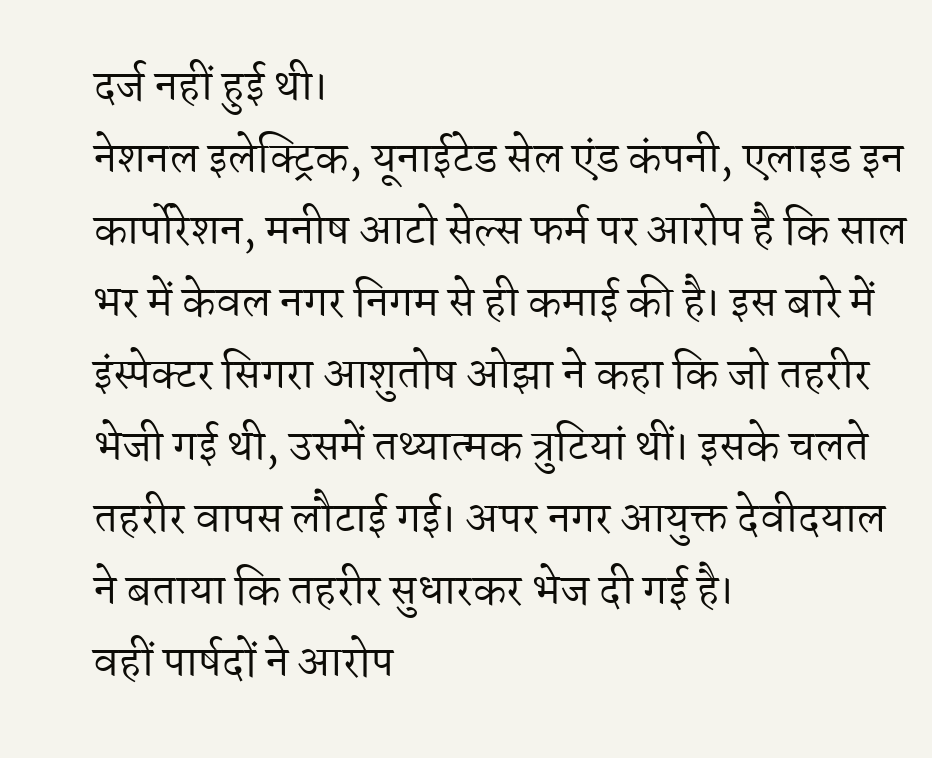दर्ज नहीं हुई थी।
नेशनल इलेक्ट्रिक, यूनाईटेड सेल एंड कंपनी, एलाइड इन कार्पोरेशन, मनीष आटो सेल्स फर्म पर आरोप है कि साल भर में केवल नगर निगम से ही कमाई की है। इस बारे में इंस्पेक्टर सिगरा आशुतोष ओझा ने कहा कि जो तहरीर भेजी गई थी, उसमें तथ्यात्मक त्रुटियां थीं। इसके चलते तहरीर वापस लौटाई गई। अपर नगर आयुक्त देवीदयाल ने बताया कि तहरीर सुधारकर भेज दी गई है।
वहीं पार्षदों ने आरोप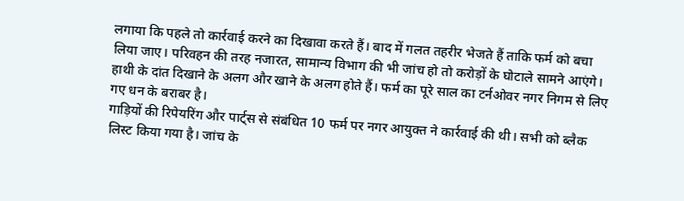लगाया कि पहले तो कार्रवाई करने का दिखावा करते हैं। बाद में गलत तहरीर भेजते हैं ताकि फर्म को बचा लिया जाए। परिवहन की तरह नजारत, सामान्य विभाग की भी जांच हो तो करोड़ों के घोटाले सामने आएंगे। हाथी के दांत दिखाने के अलग और खाने के अलग होते हैं। फर्म का पूरे साल का टर्नओवर नगर निगम से लिए गए धन के बराबर है।
गाड़ियों की रिपेयरिंग और पार्ट्स से संबंधित 10 फर्म पर नगर आयुक्त ने कार्रवाई की थी। सभी को ब्लैक लिस्ट किया गया है। जांच के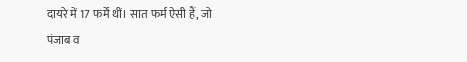दायरे में 17 फर्में थीं। सात फर्म ऐसी हैं, जो पंजाब व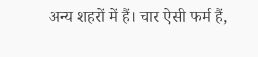अन्य शहरों में हैं। चार ऐसी फर्म हैं,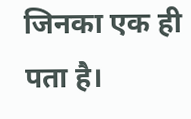जिनका एक ही पता है।